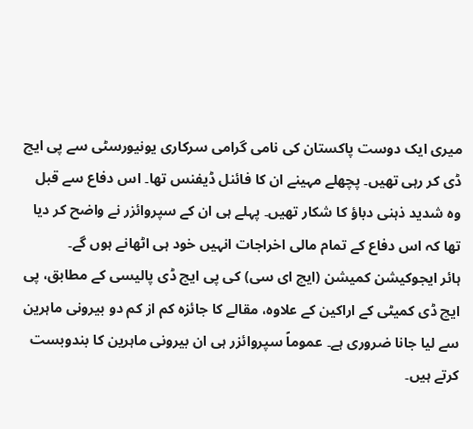میری ایک دوست پاکستان کی نامی گرامی سرکاری یونیورسٹی سے پی ایچ ڈی کر رہی تھیں۔ پچھلے مہینے ان کا فائنل ڈیفنس تھا۔ اس دفاع سے قبل وہ شدید ذہنی دباؤ کا شکار تھیں۔ پہلے ہی ان کے سپروائزر نے واضح کر دیا تھا کہ اس دفاع کے تمام مالی اخراجات انہیں خود ہی اٹھانے ہوں گے۔
ہائر ایجوکیشن کمیشن (ایچ ای سی) کی پی ایچ ڈی پالیسی کے مطابق، پی ایچ ڈی کمیٹی کے اراکین کے علاوہ، مقالے کا جائزہ کم از کم دو بیرونی ماہرین سے لیا جانا ضروری ہے۔ عموماً سپروائزر ہی ان بیرونی ماہرین کا بندوبست کرتے ہیں۔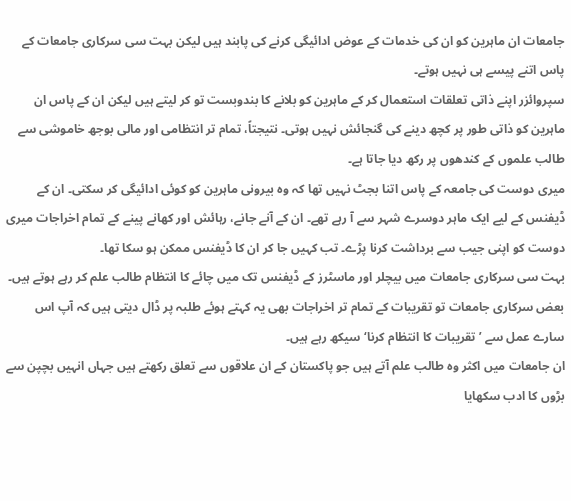جامعات ان ماہرین کو ان کی خدمات کے عوض ادائیگی کرنے کی پابند ہیں لیکن بہت سی سرکاری جامعات کے پاس اتنے پیسے ہی نہیں ہوتے۔
سپروائزر اپنے ذاتی تعلقات استعمال کر کے ماہرین کو بلانے کا بندوبست تو کر لیتے ہیں لیکن ان کے پاس ان ماہرین کو ذاتی طور پر کچھ دینے کی گنجائش نہیں ہوتی۔ نتیجتاً، تمام تر انتظامی اور مالی بوجھ خاموشی سے طالب علموں کے کندھوں پر رکھ دیا جاتا ہے۔
میری دوست کی جامعہ کے پاس اتنا بجٹ نہیں تھا کہ وہ بیرونی ماہرین کو کوئی ادائیگی کر سکتی۔ ان کے ڈیفنس کے لیے ایک ماہر دوسرے شہر سے آ رہے تھے۔ ان کے آنے جانے، رہائش اور کھانے پینے کے تمام اخراجات میری دوست کو اپنی جیب سے برداشت کرنا پڑے۔ تب کہیں جا کر ان کا ڈیفنس ممکن ہو سکا تھا۔
بہت سی سرکاری جامعات میں بیچلر اور ماسٹرز کے ڈیفنس تک میں چائے کا انتظام طالب علم کر رہے ہوتے ہیں۔ بعض سرکاری جامعات تو تقریبات کے تمام تر اخراجات بھی یہ کہتے ہوئے طلبہ پر ڈال دیتی ہیں کہ آپ اس سارے عمل سے ’تقریبات کا انتظام کرنا‘ سیکھ رہے ہیں۔
ان جامعات میں اکثر وہ طالب علم آتے ہیں جو پاکستان کے ان علاقوں سے تعلق رکھتے ہیں جہاں انہیں بچپن سے بڑوں کا ادب سکھایا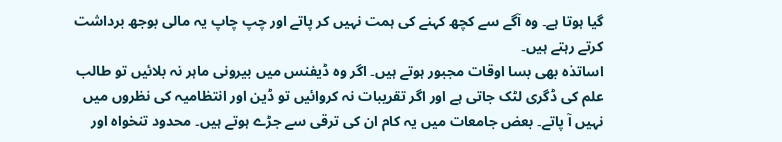گیا ہوتا ہے۔ وہ آگے سے کچھ کہنے کی ہمت نہیں کر پاتے اور چپ چاپ یہ مالی بوجھ برداشت کرتے رہتے ہیں۔
اساتذہ بھی بسا اوقات مجبور ہوتے ہیں۔ اگر وہ ڈیفنس میں بیرونی ماہر نہ بلائیں تو طالب علم کی ڈگری لٹک جاتی ہے اور اگر تقریبات نہ کروائیں تو ڈین اور انتظامیہ کی نظروں میں نہیں آ پاتے۔ بعض جامعات میں یہ کام ان کی ترقی سے جڑے ہوتے ہیں۔ محدود تنخواہ اور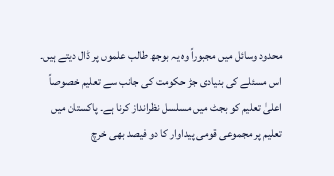محدود وسائل میں مجبوراً وہ یہ بوجھ طالب علموں پر ڈال دیتے ہیں۔
اس مسئلے کی بنیادی جڑ حکومت کی جانب سے تعلیم خصوصاً اعلیٰ تعلیم کو بجٹ میں مسلسل نظرانداز کرنا ہے۔ پاکستان میں تعلیم پر مجموعی قومی پیداوار کا دو فیصد بھی خرچ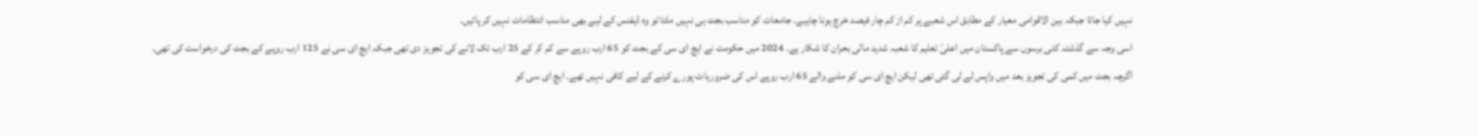نہیں کیا جاتا جبکہ بین الاقوامی معیار کے مطابق اس شعبے پر کم از کم چار فیصد خرچ ہونا چاہیے۔ جامعات کو مناسب بجٹ ہی نہیں ملتا تو وہ ڈیفنس کے لیے بھی مناسب انتظامات نہیں کر پاتیں۔
اسی وجہ سے گذشتہ کئی برسوں سے پاکستان میں اعلیٰ تعلیم کا شعبہ شدید مالی بحران کا شکار ہے۔ 2024 میں حکومت نے ایچ ای سی کے بجٹ کو 65 ارب روپے سے کم کر کے 25 ارب تک لانے کی تجویز دی تھی جبکہ ایچ ای سی نے 125 ارب روپے کے بجٹ کی درخواست کی تھی۔
اگرچہ بجٹ میں کمی کی تجویز بعد میں واپس لے لی گئی تھی لیکن ایچ ای سی کو ملنے والے 65 ارب روپے اس کی ضروریات پورے کرنے کے لیے کافی نہیں تھے۔ ایچ ای سی کو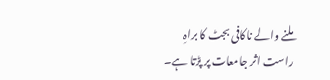ملنے والے ناکافی بجٹ کا براہِ راست اثر جامعات پر پڑتا ہے۔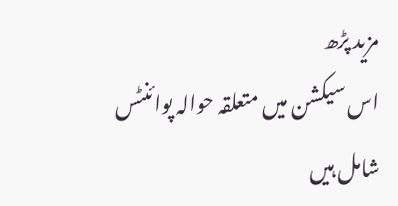مزید پڑھ
اس سیکشن میں متعلقہ حوالہ پوائنٹس شامل ہیں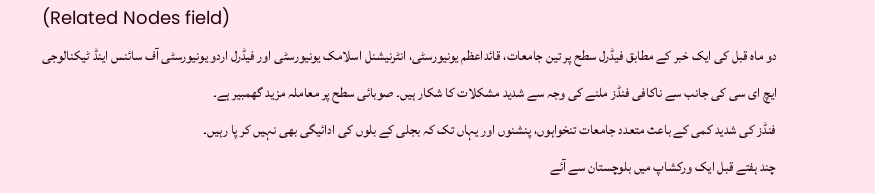(Related Nodes field)
دو ماہ قبل کی ایک خبر کے مطابق فیڈرل سطح پر تین جامعات، قائداعظم یونیورسٹی، انٹرنیشنل اسلامک یونیورسٹی اور فیڈرل اردو یونیورسٹی آف سائنس اینڈ ٹیکنالوجی ایچ ای سی کی جانب سے ناکافی فنڈز ملنے کی وجہ سے شدید مشکلات کا شکار ہیں۔ صوبائی سطح پر معاملہ مزید گھمبیر ہے۔
فنڈز کی شدید کمی کے باعث متعدد جامعات تنخواہوں، پنشنوں اور یہاں تک کہ بجلی کے بلوں کی ادائیگی بھی نہیں کر پا رہیں۔
چند ہفتے قبل ایک ورکشاپ میں بلوچستان سے آئے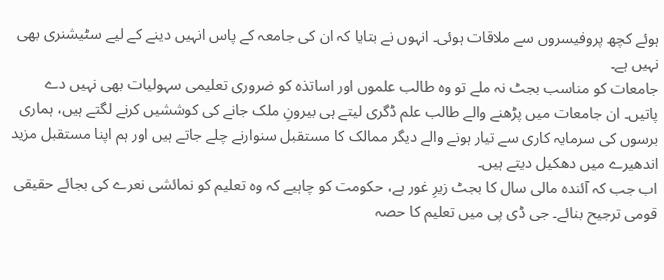ہوئے کچھ پروفیسروں سے ملاقات ہوئی۔ انہوں نے بتایا کہ ان کی جامعہ کے پاس انہیں دینے کے لیے سٹیشنری بھی نہیں ہے۔
جامعات کو مناسب بجٹ نہ ملے تو وہ طالب علموں اور اساتذہ کو ضروری تعلیمی سہولیات بھی نہیں دے پاتیں۔ ان جامعات میں پڑھنے والے طالب علم ڈگری لیتے ہی بیرونِ ملک جانے کی کوششیں کرنے لگتے ہیں، ہماری برسوں کی سرمایہ کاری سے تیار ہونے والے دیگر ممالک کا مستقبل سنوارنے چلے جاتے ہیں اور ہم اپنا مستقبل مزید اندھیرے میں دھکیل دیتے ہیں۔
اب جب کہ آئندہ مالی سال کا بجٹ زیرِ غور ہے، حکومت کو چاہیے کہ وہ تعلیم کو نمائشی نعرے کی بجائے حقیقی قومی ترجیح بنائے۔ جی ڈی پی میں تعلیم کا حصہ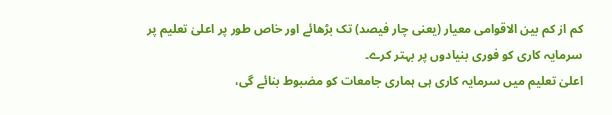کم از کم بین الاقوامی معیار (یعنی چار فیصد) تک بڑھائے اور خاص طور پر اعلیٰ تعلیم پر سرمایہ کاری کو فوری بنیادوں پر بہتر کرے۔
اعلیٰ تعلیم میں سرمایہ کاری ہی ہماری جامعات کو مضبوط بنائے گی،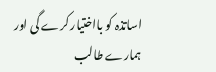اساتذہ کو بااختیار کرے گی اور ہمارے طالب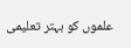علموں کو بہتر تعلیمی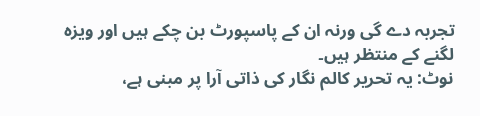تجربہ دے گی ورنہ ان کے پاسپورٹ بن چکے ہیں اور ویزہ لگنے کے منتظر ہیں۔
نوٹ: یہ تحریر کالم نگار کی ذاتی آرا پر مبنی ہے،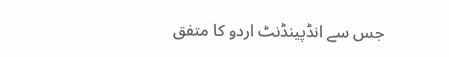جس سے انڈپینڈنٹ اردو کا متفق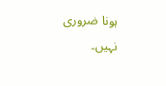ہونا ضروری نہیں۔